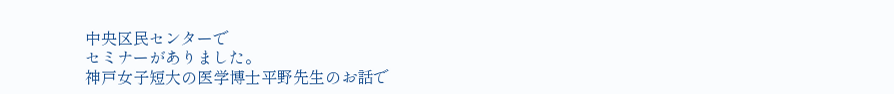中央区民センターで
セミナーがありました。
神戸女子短大の医学博士平野先生のお話で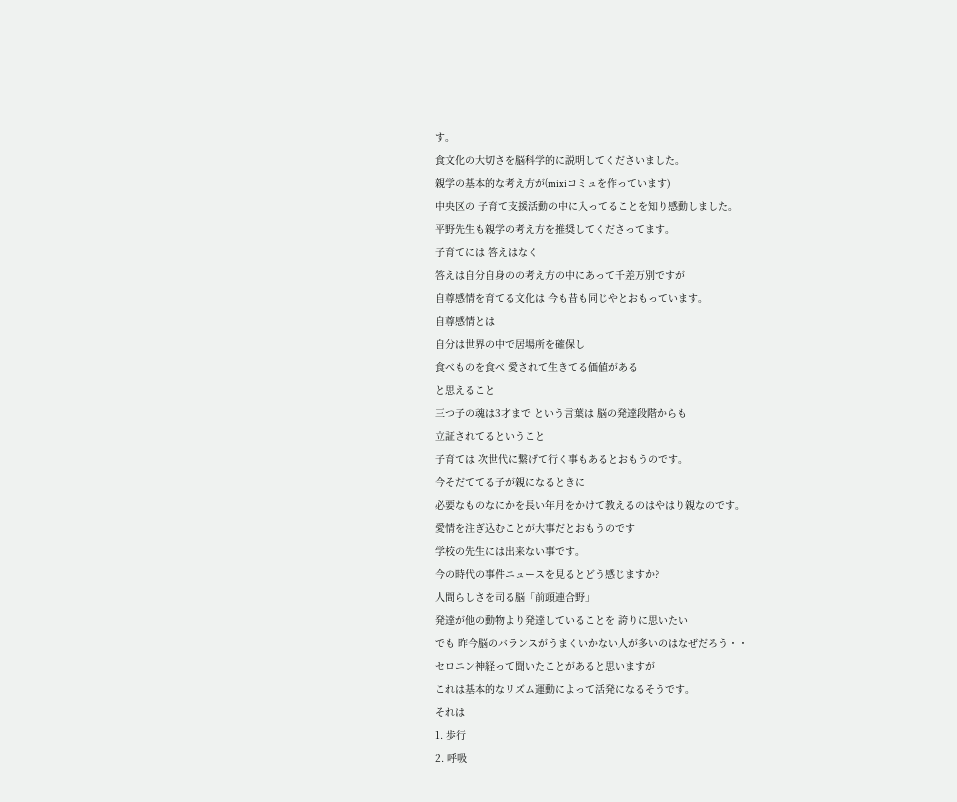す。
食文化の大切さを脳科学的に説明してくださいました。
親学の基本的な考え方が(mixiコミュを作っています)
中央区の 子育て支援活動の中に入ってることを知り感動しました。
平野先生も親学の考え方を推奨してくださってます。
子育てには 答えはなく
答えは自分自身のの考え方の中にあって千差万別ですが
自尊感情を育てる文化は 今も昔も同じやとおもっています。
自尊感情とは
自分は世界の中で居場所を確保し
食べものを食べ 愛されて生きてる価値がある
と思えること
三つ子の魂は3才まで という言葉は 脳の発達段階からも
立証されてるということ
子育ては 次世代に繋げて行く事もあるとおもうのです。
今そだててる子が親になるときに
必要なものなにかを長い年月をかけて教えるのはやはり親なのです。
愛情を注ぎ込むことが大事だとおもうのです
学校の先生には出来ない事です。
今の時代の事件ニュースを見るとどう感じますか?
人間らしさを司る脳「前頭連合野」
発達が他の動物より発達していることを 誇りに思いたい
でも 昨今脳のバランスがうまくいかない人が多いのはなぜだろう・・
セロニン神経って聞いたことがあると思いますが
これは基本的なリズム運動によって活発になるそうです。
それは
1. 歩行
2. 呼吸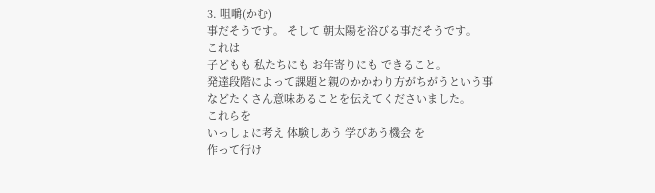3. 咀嚼(かむ)
事だそうです。 そして 朝太陽を浴びる事だそうです。
これは
子どもも 私たちにも お年寄りにも できること。
発達段階によって課題と親のかかわり方がちがうという事
などたくさん意味あることを伝えてくださいました。
これらを
いっしょに考え 体験しあう 学びあう機会 を
作って行け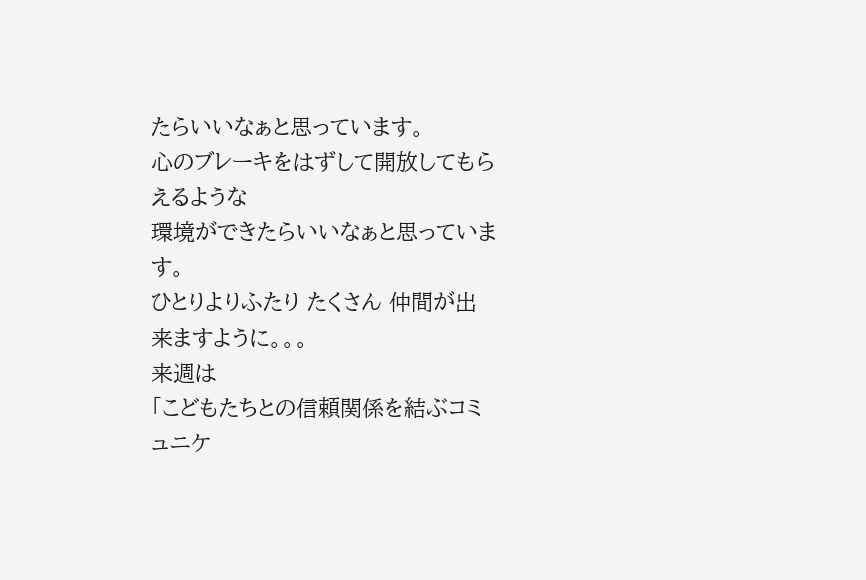たらいいなぁと思っています。
心のブレーキをはずして開放してもらえるような
環境ができたらいいなぁと思っています。
ひとりよりふたり たくさん 仲間が出来ますように。。。
来週は
「こどもたちとの信頼関係を結ぶコミュニケ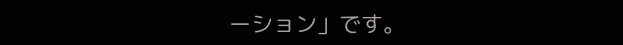ーション」です。